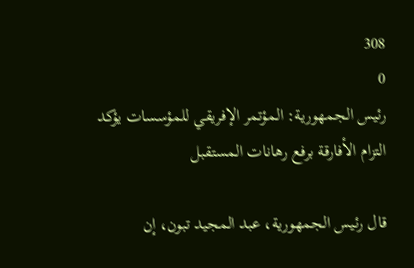308
0
رئيس الجمهورية: المؤتمر الإفريقي للمؤسسات يؤكد التزام الأفارقة برفع رهانات المستقبل

قال رئيس الجمهورية، عبد المجيد تبون، إن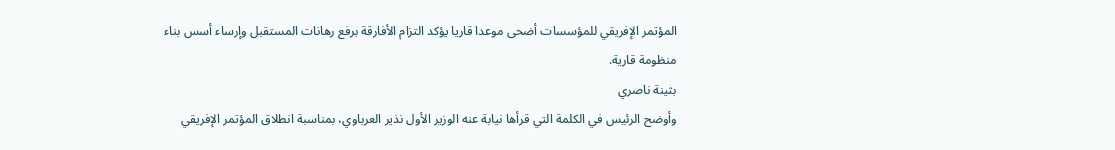المؤتمر الإفريقي للمؤسسات أضحى موعدا قاريا يؤكد التزام الأفارقة برفع رهانات المستقبل وإرساء أسس بناء منظومة قارية.
بثينة ناصري
وأوضح الرئيس في الكلمة التي قرأها نيابة عنه الوزير الأول نذير العرباوي، بمناسبة انطلاق المؤتمر الإفريقي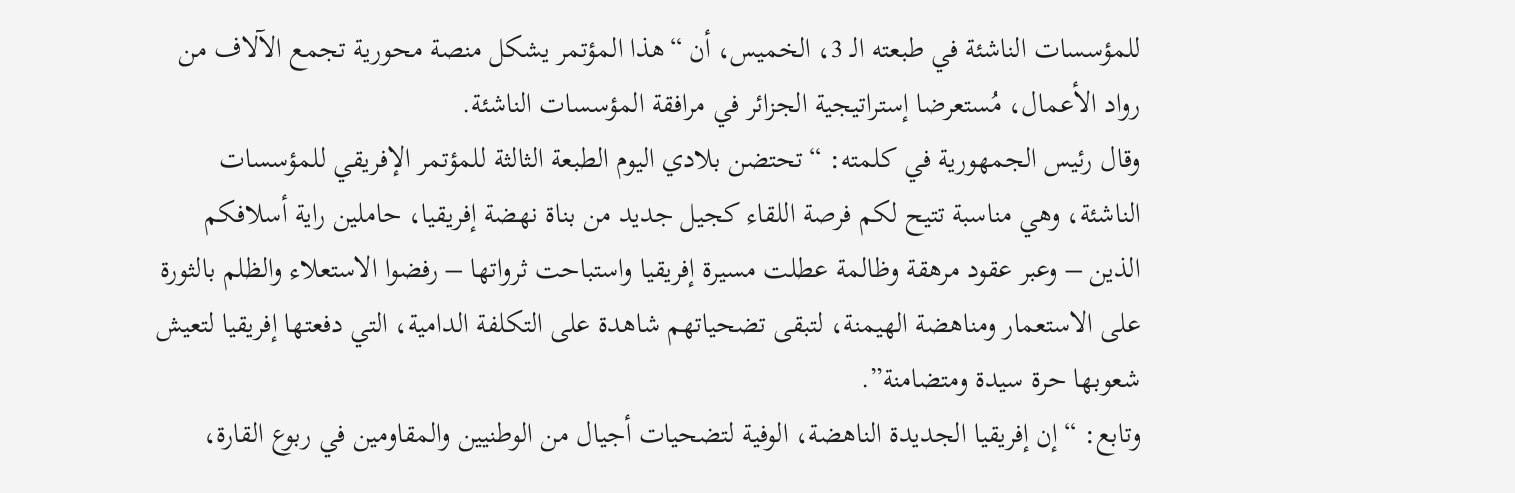للمؤسسات الناشئة في طبعته الـ 3، الخميس، أن “هذا المؤتمر يشكل منصة محورية تجمع الآلاف من رواد الأعمال، مُستعرضا إستراتيجية الجزائر في مرافقة المؤسسات الناشئة.
وقال رئيس الجمهورية في كلمته: “تحتضن بلادي اليوم الطبعة الثالثة للمؤتمر الإفريقي للمؤسسات الناشئة، وهي مناسبة تتيح لكم فرصة اللقاء كجيل جديد من بناة نهضة إفريقيا، حاملين راية أسلافكم الذين – وعبر عقود مرهقة وظالمة عطلت مسيرة إفريقيا واستباحت ثرواتها – رفضوا الاستعلاء والظلم بالثورة على الاستعمار ومناهضة الهيمنة، لتبقى تضحياتهم شاهدة على التكلفة الدامية، التي دفعتها إفريقيا لتعيش شعوبها حرة سيدة ومتضامنة”.
وتابع: “إن إفريقيا الجديدة الناهضة، الوفية لتضحيات أجيال من الوطنيين والمقاومين في ربوع القارة،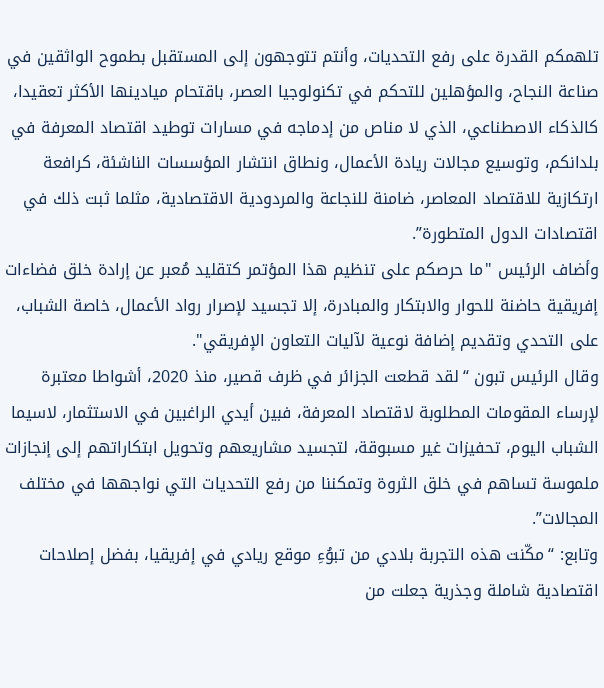تلهمكم القدرة على رفع التحديات، وأنتم تتوجهون إلى المستقبل بطموح الواثقين في صناعة النجاح، والمؤهلين للتحكم في تكنولوجيا العصر، باقتحام ميادينها الأكثر تعقيدا، كالذكاء الاصطناعي، الذي لا مناص من إدماجه في مسارات توطيد اقتصاد المعرفة في بلدانكم، وتوسيع مجالات ريادة الأعمال، ونطاق انتشار المؤسسات الناشئة، كرافعة ارتكازية للاقتصاد المعاصر، ضامنة للنجاعة والمردودية الاقتصادية، مثلما ثبت ذلك في اقتصادات الدول المتطورة”.
وأضاف الرئيس "ما حرصكم على تنظيم هذا المؤتمر كتقليد مُعبر عن إرادة خلق فضاءات إفريقية حاضنة للحوار والابتكار والمبادرة، إلا تجسيد لإصرار رواد الأعمال، خاصة الشباب، على التحدي وتقديم إضافة نوعية لآليات التعاون الإفريقي".
وقال الرئيس تبون “لقد قطعت الجزائر في ظرف قصير، منذ 2020، أشواطا معتبرة لإرساء المقومات المطلوبة لاقتصاد المعرفة، فبين أيدي الراغبين في الاستثمار، لاسيما الشباب اليوم، تحفيزات غير مسبوقة، لتجسيد مشاريعهم وتحويل ابتكاراتهم إلى إنجازات ملموسة تساهم في خلق الثروة وتمكننا من رفع التحديات التي نواجهها في مختلف المجالات”.
وتابع: “مكّنت هذه التجربة بلادي من تبوُءِ موقع ريادي في إفريقيا، بفضل إصلاحات اقتصادية شاملة وجذرية جعلت من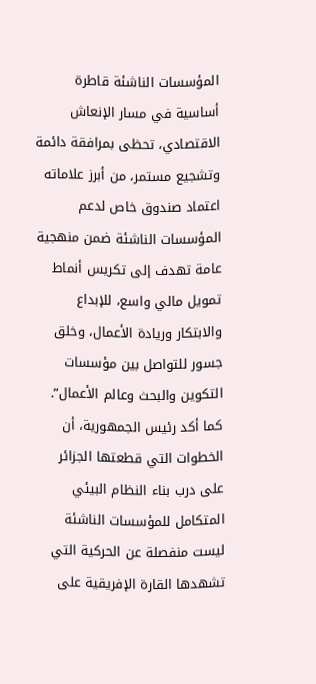المؤسسات الناشئة قاطرة أساسية في مسار الإنعاش الاقتصادي، تحظى بمرافقة دائمة وتشجيع مستمر، من أبرز علاماته اعتماد صندوق خاص لدعم المؤسسات الناشئة ضمن منهجية عامة تهدف إلى تكريس أنماط تمويل مالي واسع، للإبداع والابتكار وريادة الأعمال، وخلق جسور للتواصل بين مؤسسات التكوين والبحث وعالم الأعمال”.
كما أكد رئيس الجمهورية، أن الخطوات التي قطعتها الجزائر على درب بناء النظام البيئي المتكامل للمؤسسات الناشئة ليست منفصلة عن الحركية التي تشهدها القارة الإفريقية على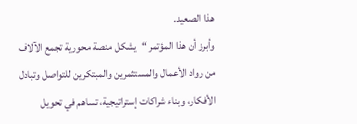هذا الصعيد.
وأبرز أن هذا المؤتمر “يشكل منصة محورية تجمع الآلاف من رواد الأعمال والمستثمرين والمبتكرين للتواصل وتبادل الأفكار، وبناء شراكات إستراتيجية، تساهم في تحويل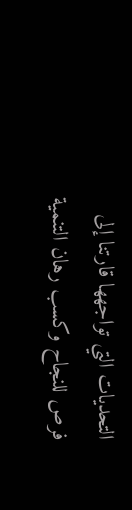التحديات التي تواجهها قارتنا إلى فرص للنجاح وكسب رهان التنمية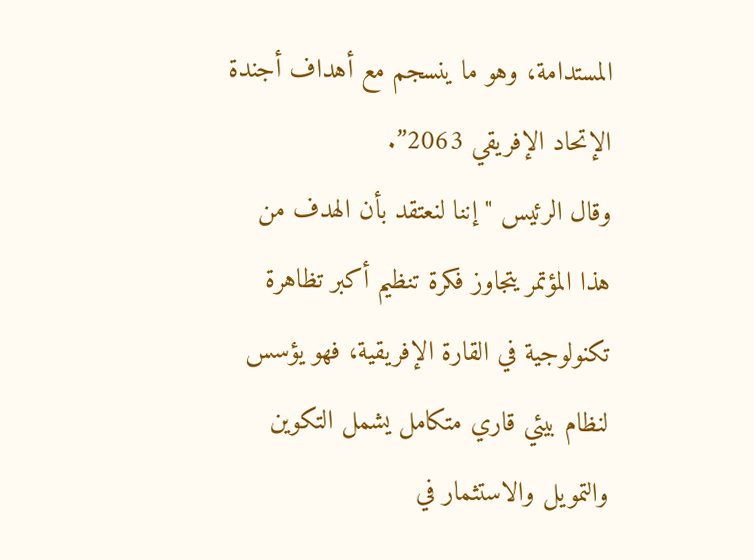المستدامة، وهو ما ينسجم مع أهداف أجندة الإتحاد الإفريقي 2063”.
وقال الرئيس "إننا لنعتقد بأن الهدف من هذا المؤتمر يتجاوز فكرة تنظيم أكبر تظاهرة تكنولوجية في القارة الإفريقية، فهو يؤسس لنظام بيئي قاري متكامل يشمل التكوين والتمويل والاستثمار في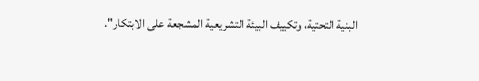البنية التحتية، وتكييف البيئة التشريعية المشجعة على الابتكار".